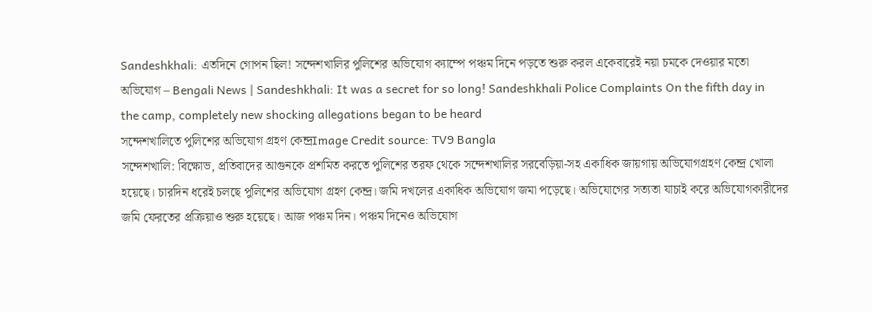Sandeshkhali: এতদিনে গোপন ছিল! সন্দেশখালির পুলিশের অভিযোগ ক্যাম্পে পঞ্চম দিনে পড়তে শুরু করল একেবারেই নয়া চমকে দেওয়ার মতো অভিযোগ – Bengali News | Sandeshkhali: It was a secret for so long! Sandeshkhali Police Complaints On the fifth day in the camp, completely new shocking allegations began to be heard
সন্দেশখালিতে পুলিশের অভিযোগ গ্রহণ কেন্দ্রImage Credit source: TV9 Bangla
সন্দেশখালি: বিক্ষোভ, প্রতিবাদের আগুনকে প্রশমিত করতে পুলিশের তরফ থেকে সন্দেশখালির সরবেড়িয়া-সহ একাধিক জায়গায় অভিযোগগ্রহণ কেন্দ্র খোলা হয়েছে। চারদিন ধরেই চলছে পুলিশের অভিযোগ গ্রহণ কেন্দ্র। জমি দখলের একাধিক অভিযোগ জমা পড়েছে। অভিযোগের সত্যতা যাচাই করে অভিযোগকারীদের জমি ফেরতের প্রক্রিয়াও শুরু হয়েছে। আজ পঞ্চম দিন। পঞ্চম দিনেও অভিযোগ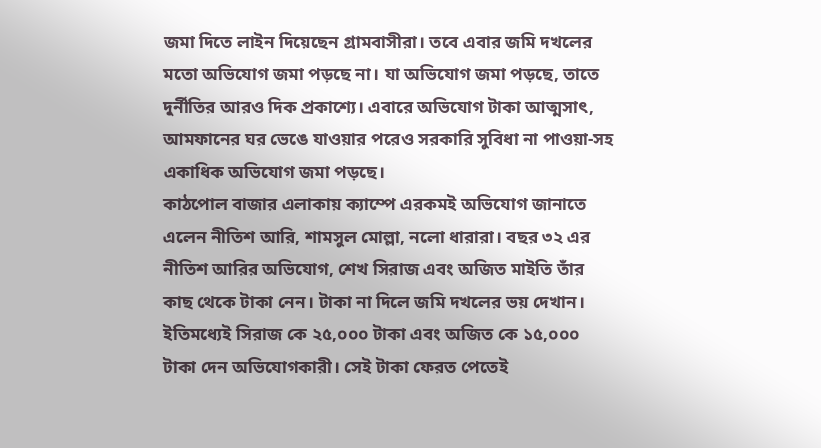জমা দিতে লাইন দিয়েছেন গ্রামবাসীরা। তবে এবার জমি দখলের মতো অভিযোগ জমা পড়ছে না। যা অভিযোগ জমা পড়ছে, তাতে দুর্নীতির আরও দিক প্রকাশ্যে। এবারে অভিযোগ টাকা আত্মসাৎ, আমফানের ঘর ভেঙে যাওয়ার পরেও সরকারি সুবিধা না পাওয়া-সহ একাধিক অভিযোগ জমা পড়ছে।
কাঠপোল বাজার এলাকায় ক্যাম্পে এরকমই অভিযোগ জানাতে এলেন নীতিশ আরি, শামসুল মোল্লা, নলো ধারারা। বছর ৩২ এর নীতিশ আরির অভিযোগ, শেখ সিরাজ এবং অজিত মাইতি তাঁর কাছ থেকে টাকা নেন। টাকা না দিলে জমি দখলের ভয় দেখান। ইতিমধ্যেই সিরাজ কে ২৫,০০০ টাকা এবং অজিত কে ১৫,০০০ টাকা দেন অভিযোগকারী। সেই টাকা ফেরত পেতেই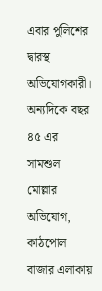এবার পুলিশের দ্বারস্থ অভিযোগকারী।
অন্যদিকে বছর ৪৫ এর সামশুল মোল্লার অভিযোগ, কাঠপোল বাজার এলাকায়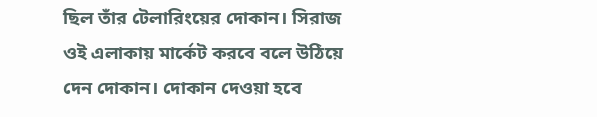ছিল তাঁর টেলারিংয়ের দোকান। সিরাজ ওই এলাকায় মার্কেট করবে বলে উঠিয়ে দেন দোকান। দোকান দেওয়া হবে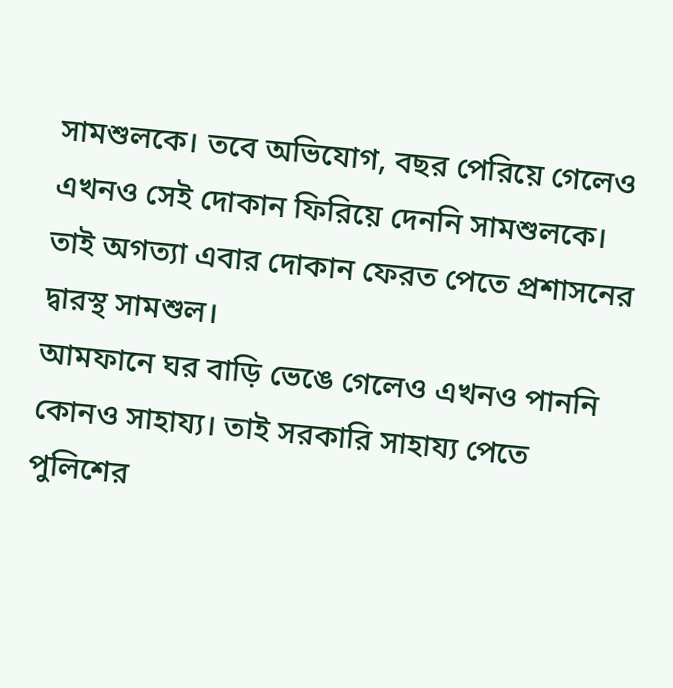সামশুলকে। তবে অভিযোগ, বছর পেরিয়ে গেলেও এখনও সেই দোকান ফিরিয়ে দেননি সামশুলকে। তাই অগত্যা এবার দোকান ফেরত পেতে প্রশাসনের দ্বারস্থ সামশুল।
আমফানে ঘর বাড়ি ভেঙে গেলেও এখনও পাননি কোনও সাহায্য। তাই সরকারি সাহায্য পেতে পুলিশের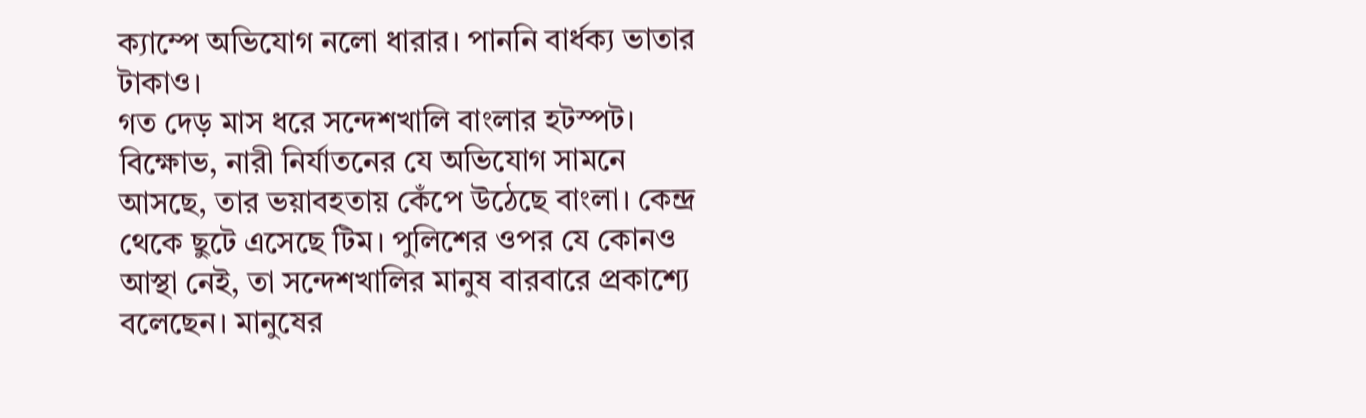ক্যাম্পে অভিযোগ নলো ধারার। পাননি বার্ধক্য ভাতার টাকাও।
গত দেড় মাস ধরে সন্দেশখালি বাংলার হটস্পট। বিক্ষোভ, নারী নির্যাতনের যে অভিযোগ সামনে আসছে, তার ভয়াবহতায় কেঁপে উঠেছে বাংলা। কেন্দ্র থেকে ছুটে এসেছে টিম। পুলিশের ওপর যে কোনও আস্থা নেই, তা সন্দেশখালির মানুষ বারবারে প্রকাশ্যে বলেছেন। মানুষের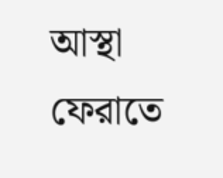আস্থা ফেরাতে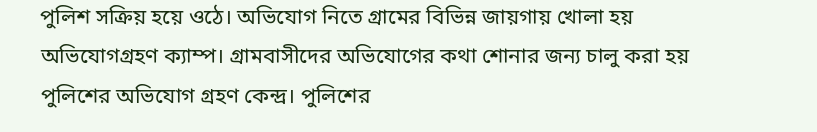পুলিশ সক্রিয় হয়ে ওঠে। অভিযোগ নিতে গ্রামের বিভিন্ন জায়গায় খোলা হয় অভিযোগগ্রহণ ক্যাম্প। গ্রামবাসীদের অভিযোগের কথা শোনার জন্য চালু করা হয় পুলিশের অভিযোগ গ্রহণ কেন্দ্র। পুলিশের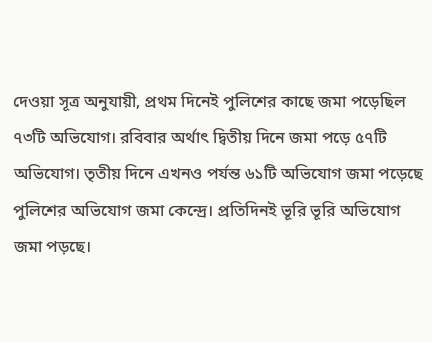দেওয়া সূত্র অনুযায়ী, প্রথম দিনেই পুলিশের কাছে জমা পড়েছিল ৭৩টি অভিযোগ। রবিবার অর্থাৎ দ্বিতীয় দিনে জমা পড়ে ৫৭টি অভিযোগ। তৃতীয় দিনে এখনও পর্যন্ত ৬১টি অভিযোগ জমা পড়েছে পুলিশের অভিযোগ জমা কেন্দ্রে। প্রতিদিনই ভূরি ভূরি অভিযোগ জমা পড়ছে।